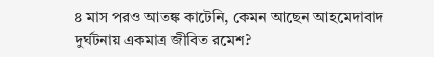৪ মাস পরও আতঙ্ক কাটেনি, কেমন আছেন আহমেদাবাদ দুর্ঘটনায় একমাত্র জীবিত রমেশ?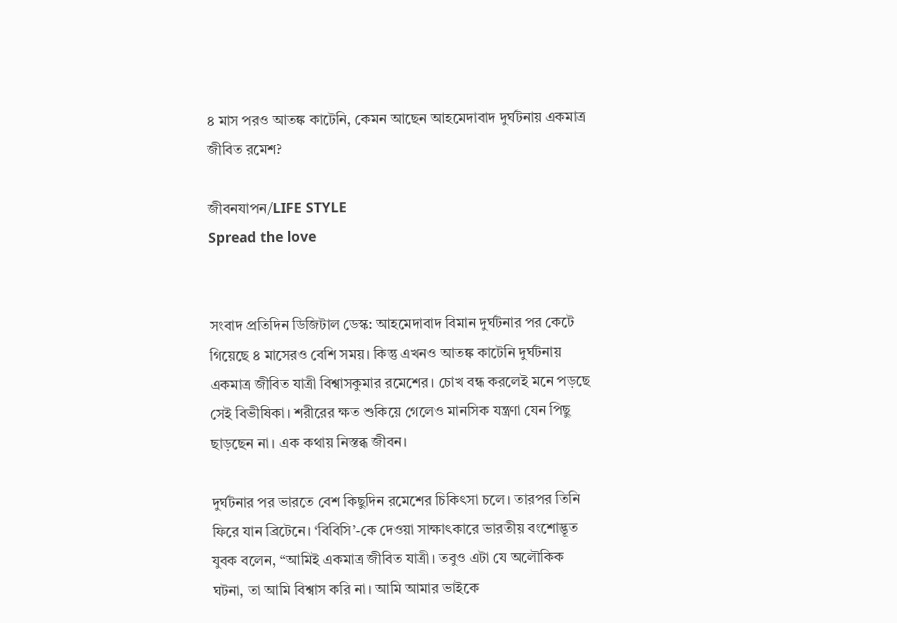৪ মাস পরও আতঙ্ক কাটেনি, কেমন আছেন আহমেদাবাদ দুর্ঘটনায় একমাত্র জীবিত রমেশ?

জীবনযাপন/LIFE STYLE
Spread the love


সংবাদ প্রতিদিন ডিজিটাল ডেস্ক: আহমেদাবাদ বিমান দুর্ঘটনার পর কেটে গিয়েছে ৪ মাসেরও বেশি সময়। কিন্তু এখনও আতঙ্ক কাটেনি দুর্ঘটনায় একমাত্র জীবিত যাত্রী বিশ্বাসকুমার রমেশের। চোখ বন্ধ করলেই মনে পড়ছে সেই বিভীষিকা। শরীরের ক্ষত শুকিয়ে গেলেও মানসিক যন্ত্রণা যেন পিছু ছাড়ছেন না। এক কথায় নিস্তব্ধ জীবন।

দুর্ঘটনার পর ভারতে বেশ কিছুদিন রমেশের চিকিৎসা চলে। তারপর তিনি ফিরে যান ব্রিটেনে। ‘বিবিসি’-কে দেওয়া সাক্ষাৎকারে ভারতীয় বংশোদ্ভূত যুবক বলেন, “আমিই একমাত্র জীবিত যাত্রী। তবুও এটা যে অলৌকিক ঘটনা, তা আমি বিশ্বাস করি না। আমি আমার ভাইকে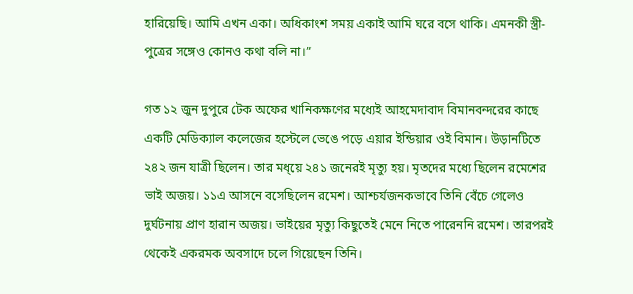হারিয়েছি। আমি এখন একা। অধিকাংশ সময় একাই আমি ঘরে বসে থাকি। এমনকী স্ত্রী-পুত্রের সঙ্গেও কোনও কথা বলি না।”

গত ১২ জুন দুপুরে টেক অফের খানিকক্ষণের মধ্যেই আহমেদাবাদ বিমানবন্দরের কাছে একটি মেডিক্যাল কলেজের হস্টেলে ভেঙে পড়ে এয়ার ইন্ডিয়ার ওই বিমান। উড়ানটিতে ২৪২ জন যাত্রী ছিলেন। তার মধ্য়ে ২৪১ জনেরই মৃত্যু হয়। মৃতদের মধ্যে ছিলেন রমেশের ভাই অজয়। ১১এ আসনে বসেছিলেন রমেশ। আশ্চর্যজনকভাবে তিনি বেঁচে গেলেও দুর্ঘটনায় প্রাণ হারান অজয়। ভাইয়ের মৃত্যু কিছুতেই মেনে নিতে পারেননি রমেশ। তারপরই থেকেই একরমক অবসাদে চলে গিয়েছেন তিনি।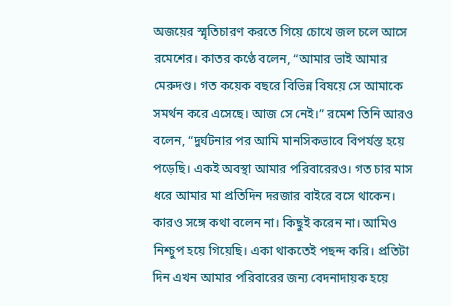অজয়ের স্মৃতিচারণ করতে গিয়ে চোখে জল চলে আসে রমেশের। কাতর কণ্ঠে বলেন, “আমার ভাই আমার মেরুদণ্ড। গত কয়েক বছরে বিভিন্ন বিষয়ে সে আমাকে সমর্থন করে এসেছে। আজ সে নেই।” রমেশ তিনি আরও বলেন, “দুর্ঘটনার পর আমি মানসিকভাবে বিপর্যস্ত হয়ে পড়েছি। একই অবস্থা আমার পরিবারেরও। গত চার মাস ধরে আমার মা প্রতিদিন দরজার বাইরে বসে থাকেন। কারও সঙ্গে কথা বলেন না। কিছুই করেন না। আমিও নিশ্চুপ হয়ে গিয়েছি। একা থাকতেই পছন্দ করি। প্রতিটা দিন এখন আমার পরিবারের জন্য বেদনাদায়ক হয়ে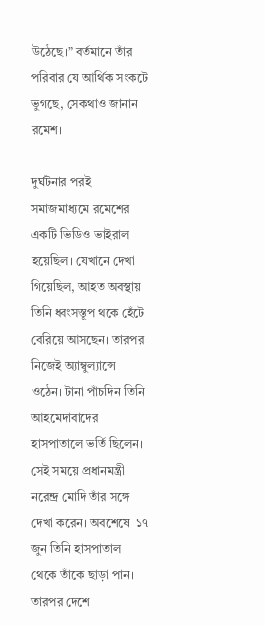উঠেছে।” বর্তমানে তাঁর পরিবার যে আর্থিক সংকটে ভুগছে, সেকথাও জানান রমেশ।

দুর্ঘটনার পরই সমাজমাধ্যমে রমেশের একটি ভিডিও ভাইরাল হয়েছিল। যেখানে দেখা গিয়েছিল, আহত অবস্থায় তিনি ধ্বংসস্তূপ থকে হেঁটে বেরিয়ে আসছেন। তারপর নিজেই অ্যাম্বুল্যান্সে ওঠেন। টানা পাঁচদিন তিনি আহমেদাবাদের হাসপাতালে ভর্তি ছিলেন। সেই সময়ে প্রধানমন্ত্রী নরেন্দ্র মোদি তাঁর সঙ্গে দেখা করেন। অবশেষে  ১৭ জুন তিনি হাসপাতাল থেকে তাঁকে ছাড়া পান। তারপর দেশে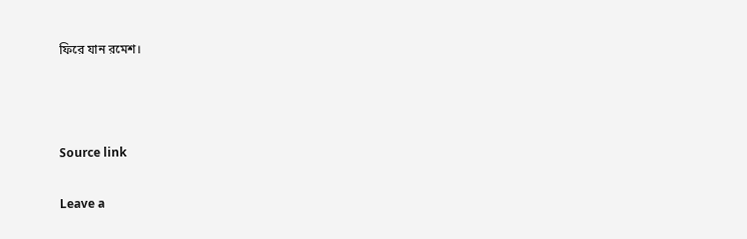ফিরে যান রমেশ।



Source link

Leave a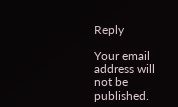Reply

Your email address will not be published.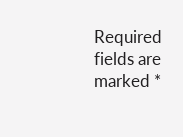Required fields are marked *